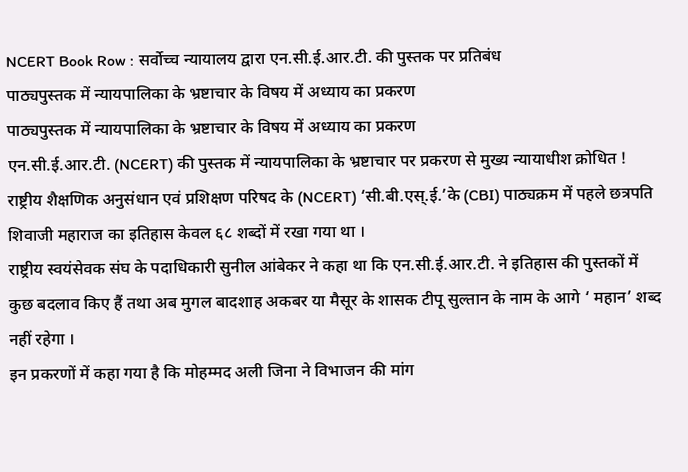NCERT Book Row : सर्वोच्च न्यायालय द्वारा एन.सी.ई.आर.टी. की पुस्तक पर प्रतिबंध
पाठ्यपुस्तक में न्यायपालिका के भ्रष्टाचार के विषय में अध्याय का प्रकरण
पाठ्यपुस्तक में न्यायपालिका के भ्रष्टाचार के विषय में अध्याय का प्रकरण
एन.सी.ई.आर.टी. (NCERT) की पुस्तक में न्यायपालिका के भ्रष्टाचार पर प्रकरण से मुख्य न्यायाधीश क्रोधित !
राष्ट्रीय शैक्षणिक अनुसंधान एवं प्रशिक्षण परिषद के (NCERT) ‘सी.बी.एस्.ई.’के (CBI) पाठ्यक्रम में पहले छत्रपति शिवाजी महाराज का इतिहास केवल ६८ शब्दों में रखा गया था ।
राष्ट्रीय स्वयंसेवक संघ के पदाधिकारी सुनील आंबेकर ने कहा था कि एन.सी.ई.आर.टी. ने इतिहास की पुस्तकों में कुछ बदलाव किए हैं तथा अब मुगल बादशाह अकबर या मैसूर के शासक टीपू सुल्तान के नाम के आगे ‘ महान’ शब्द नहीं रहेगा ।
इन प्रकरणों में कहा गया है कि मोहम्मद अली जिना ने विभाजन की मांग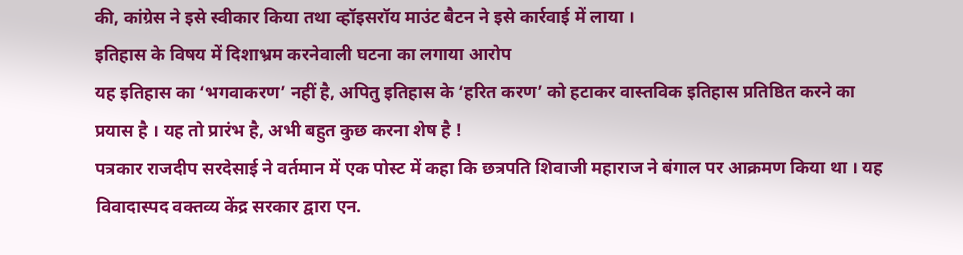की, कांग्रेस ने इसे स्वीकार किया तथा व्हॉइसरॉय माउंट बैटन ने इसे कार्रवाई में लाया ।
इतिहास के विषय में दिशाभ्रम करनेवाली घटना का लगाया आरोप
यह इतिहास का ‘भगवाकरण’ नहीं है, अपितु इतिहास के ‘हरित करण’ को हटाकर वास्तविक इतिहास प्रतिष्ठित करने का प्रयास है । यह तो प्रारंभ है, अभी बहुत कुछ करना शेष है !
पत्रकार राजदीप सरदेसाई ने वर्तमान में एक पोस्ट में कहा कि छत्रपति शिवाजी महाराज ने बंगाल पर आक्रमण किया था । यह विवादास्पद वक्तव्य केंद्र सरकार द्वारा एन.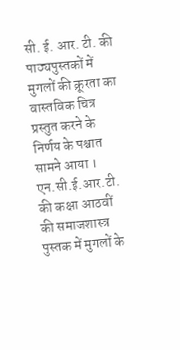सी. ई. आर. टी. की पाठ्यपुस्तकों में मुगलों की क्रूरता का वास्तविक चित्र प्रस्तुत करने के निर्णय के पश्चात सामने आया ।
एन.सी.ई.आर.टी. की कक्षा आठवीं की समाजशास्त्र पुस्तक में मुगलों के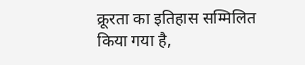क्रूरता का इतिहास सम्मिलित किया गया है,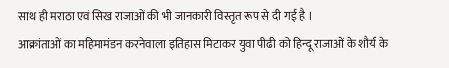साथ ही मराठा एवं सिख राजाओं की भी जानकारी विस्तृत रूप से दी गई है ।
आक्रांताओं का महिमामंडन करनेवाला इतिहास मिटाकर युवा पीढी को हिन्दू राजाओं के शौर्य के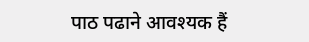पाठ पढाने आवश्यक हैं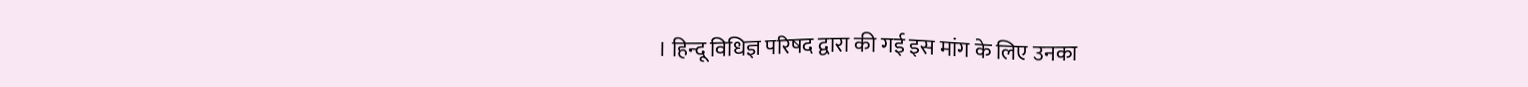। हिन्दू विधिज्ञ परिषद द्वारा की गई इस मांग के लिए उनका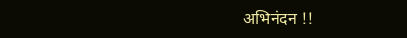अभिनंदन !!